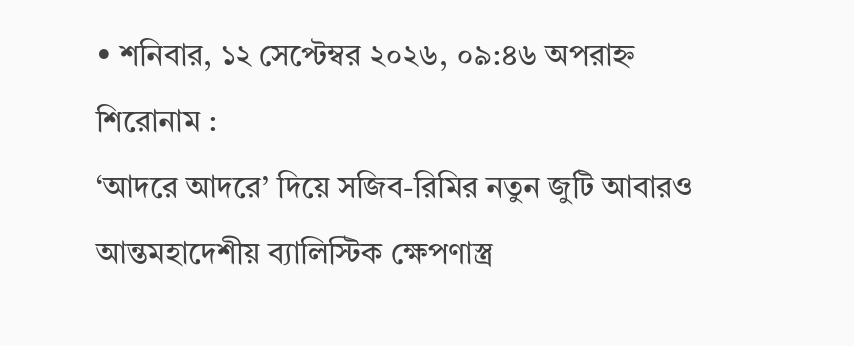• শনিবার, ১২ সেপ্টেম্বর ২০২৬, ০৯:৪৬ অপরাহ্ন
শিরোনাম :
‘আদরে আদরে’ দিয়ে সজিব-রিমির নতুন জুটি আবারও আন্তমহাদেশীয় ব্যালিস্টিক ক্ষেপণাস্ত্র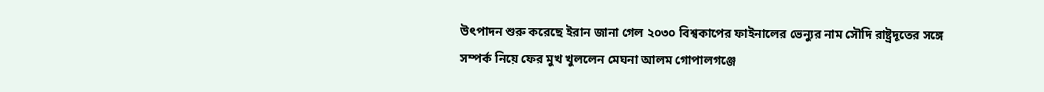উৎপাদন শুরু করেছে ইরান জানা গেল ২০৩০ বিশ্বকাপের ফাইনালের ভেন্যুর নাম সৌদি রাষ্ট্রদূতের সঙ্গে সম্পর্ক নিয়ে ফের মুখ খুললেন মেঘনা আলম গোপালগঞ্জে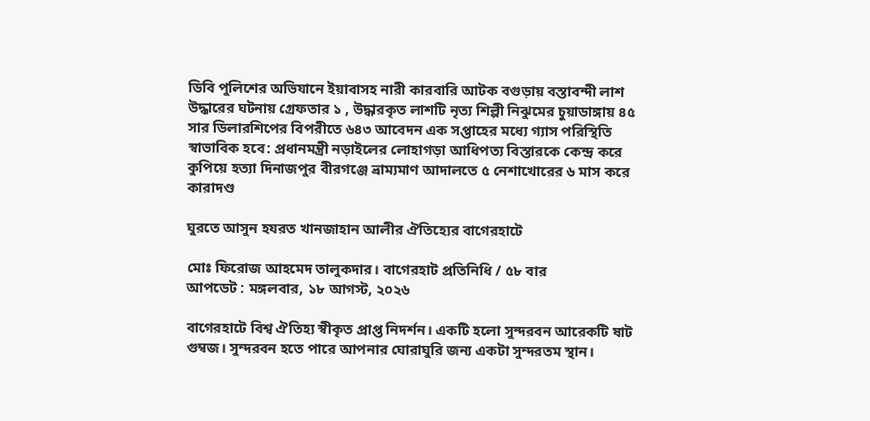ডিবি পুলিশের অভিযানে ইয়াবাসহ নারী কারবারি আটক বগুড়ায় বস্তাবন্দী লাশ উদ্ধারের ঘটনায় গ্ৰেফতার ১ , উদ্ধারকৃত লাশটি নৃত্য শিল্পী নিঝুমের চুয়াডাঙ্গায় ৪৫ সার ডিলারশিপের বিপরীতে ৬৪৩ আবেদন এক সপ্তাহের মধ্যে গ্যাস পরিস্থিতি স্বাভাবিক হবে: প্রধানমন্ত্রী নড়াইলের লোহাগড়া আধিপত্য বিস্তারকে কেন্দ্র করে কুপিয়ে হত্যা দিনাজপুর বীরগঞ্জে ভ্রাম্যমাণ আদালতে ৫ নেশাখোরের ৬ মাস করে কারাদণ্ড

ঘুরতে আসুন হযরত খানজাহান আলীর ঐতিহ্যের বাগেরহাটে

মোঃ ফিরোজ আহমেদ তালুকদার। বাগেরহাট প্রতিনিধি / ৫৮ বার
আপডেট : মঙ্গলবার, ১৮ আগস্ট, ২০২৬

বাগেরহাটে বিশ্ব ঐতিহ্য স্বীকৃত প্রাপ্ত নিদর্শন। একটি হলো সুন্দরবন আরেকটি ষাট গুম্বজ। সুন্দরবন হতে পারে আপনার ঘোরাঘুরি জন্য একটা সুন্দরতম স্থান।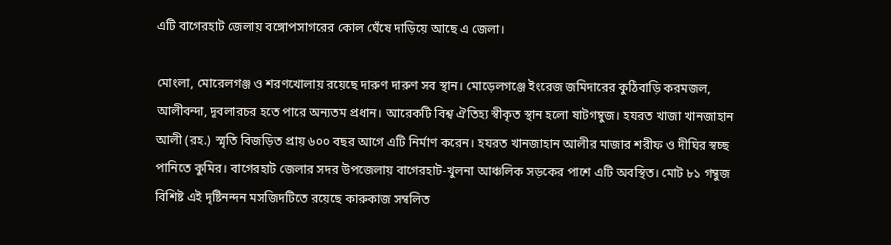এটি বাগেরহাট জেলায় বঙ্গোপসাগরের কোল ঘেঁষে দাড়িয়ে আছে এ জেলা।

মোংলা, মোরেলগঞ্জ ও শরণখোলায় রয়েছে দারুণ দারুণ সব স্থান। মোড়েলগঞ্জে ইংরেজ জমিদারের কুঠিবাড়ি করমজল, আলীবন্দা, দূবলারচর হতে পারে অন্যতম প্রধান। আরেকটি বিশ্ব ঐতিহ্য স্বীকৃত স্থান হলো ষাটগম্বুজ। হযরত খাজা খানজাহান আলী (রহ.) স্মৃতি বিজড়িত প্রায় ৬০০ বছর আগে এটি নির্মাণ করেন। হযরত খানজাহান আলীর মাজার শরীফ ও দীঘির স্বচ্ছ পানিতে কুমির। বাগেরহাট জেলার সদর উপজেলায় বাগেরহাট-খুলনা আঞ্চলিক সড়কের পাশে এটি অবস্থিত। মোট ৮১ গম্বুজ বিশিষ্ট এই দৃষ্টিনন্দন মসজিদটিতে রয়েছে কারুকাজ সম্বলিত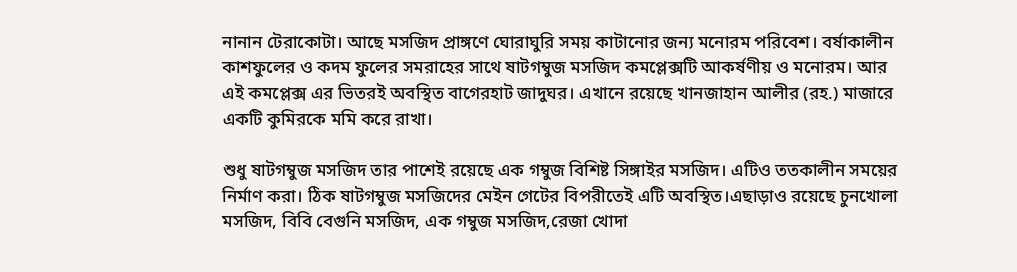নানান টেরাকোটা। আছে মসজিদ প্রাঙ্গণে ঘোরাঘুরি সময় কাটানোর জন্য মনোরম পরিবেশ। বর্ষাকালীন কাশফুলের ও কদম ফুলের সমরাহের সাথে ষাটগম্বুজ মসজিদ কমপ্লেক্সটি আকর্ষণীয় ও মনোরম। আর এই কমপ্লেক্স এর ভিতরই অবস্থিত বাগেরহাট জাদুঘর। এখানে রয়েছে খানজাহান আলীর (রহ.) মাজারে একটি কুমিরকে মমি করে রাখা।

শুধু ষাটগম্বুজ মসজিদ তার পাশেই রয়েছে এক গম্বুজ বিশিষ্ট সিঙ্গাইর মসজিদ। এটিও ততকালীন সময়ের নির্মাণ করা। ঠিক ষাটগম্বুজ মসজিদের মেইন গেটের বিপরীতেই এটি অবস্থিত।এছাড়াও রয়েছে চুনখোলা মসজিদ, বিবি বেগুনি মসজিদ, এক গম্বুজ মসজিদ,রেজা খোদা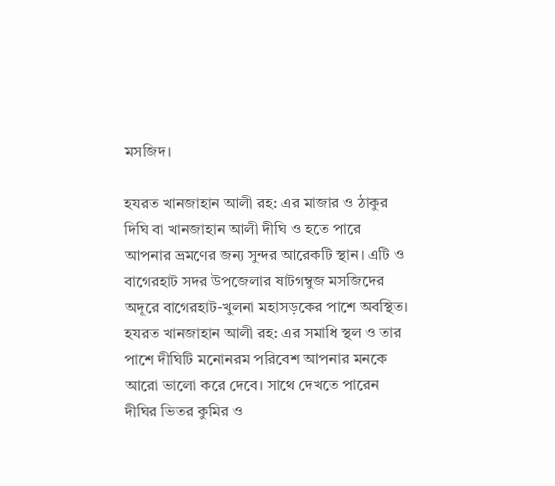মসজিদ।

হযরত খানজাহান আলী রহ: এর মাজার ও ঠাকুর দিঘি বা খানজাহান আলী দীঘি ও হতে পারে আপনার ভ্রমণের জন্য সুন্দর আরেকটি স্থান। এটি ও বাগেরহাট সদর উপজেলার ষাটগম্বুজ মসজিদের অদূরে বাগেরহাট-খুলনা মহাসড়কের পাশে অবস্থিত। হযরত খানজাহান আলী রহ: এর সমাধি স্থল ও তার পাশে দীঘিটি মনোনরম পরিবেশ আপনার মনকে আরো ভালো করে দেবে। সাথে দেখতে পারেন দীঘির ভিতর কুমির ও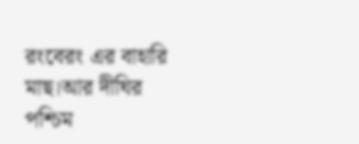রংবেরং এর বাহারি মাছ।আর দীঘির পশ্চিম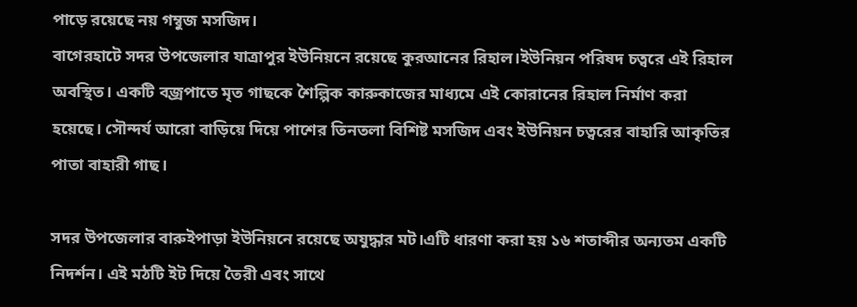পাড়ে রয়েছে নয় গম্বুজ মসজিদ।
বাগেরহাটে সদর উপজেলার যাত্রাপুর ইউনিয়নে রয়েছে কুরআনের রিহাল।ইউনিয়ন পরিষদ চত্বরে এই রিহাল অবস্থিত। একটি বজ্রপাতে মৃত গাছকে শৈল্পিক কারুকাজের মাধ্যমে এই কোরানের রিহাল নির্মাণ করা হয়েছে। সৌন্দর্য আরো বাড়িয়ে দিয়ে পাশের তিনতলা বিশিষ্ট মসজিদ এবং ইউনিয়ন চত্বরের বাহারি আকৃতির পাতা বাহারী গাছ।

সদর উপজেলার বারুইপাড়া ইউনিয়নে রয়েছে অযুদ্ধার মট।এটি ধারণা করা হয় ১৬ শতাব্দীর অন্যতম একটি নিদর্শন। এই মঠটি ইট দিয়ে তৈরী এবং সাথে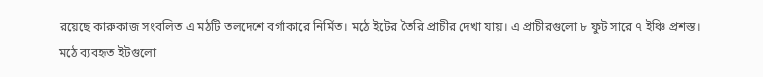রয়েছে কারুকাজ সংবলিত এ মঠটি তলদেশে বর্গাকারে নির্মিত। মঠে ইটের তৈরি প্রাচীর দেখা যায়। এ প্রাচীরগুলো ৮ ফুট সারে ৭ ইঞ্চি প্রশস্ত। মঠে ব্যবহৃত ইটগুলো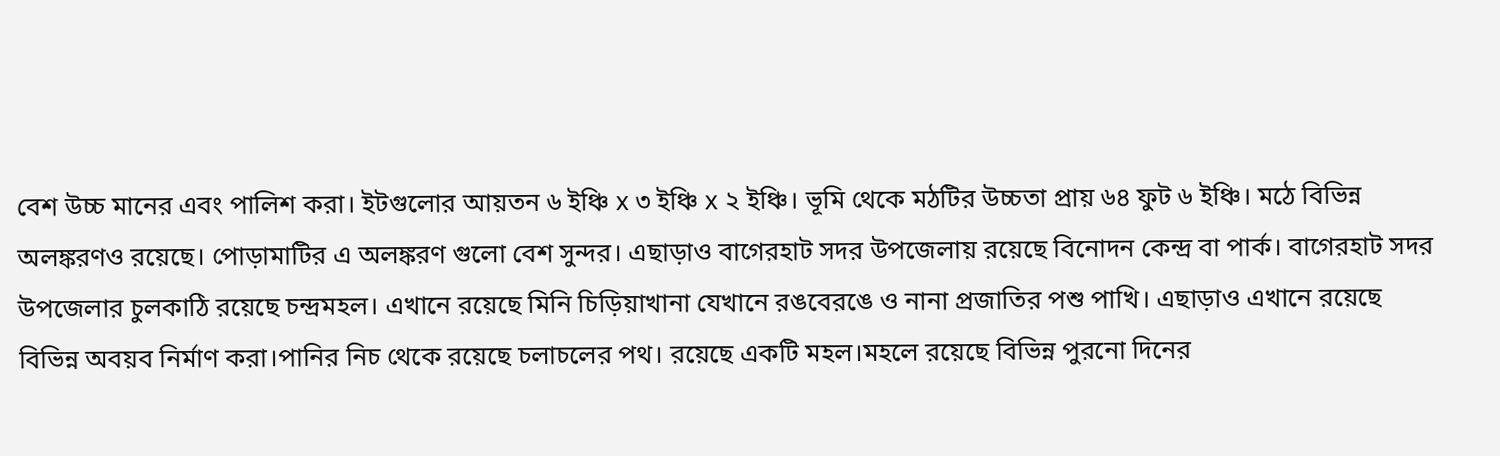বেশ উচ্চ মানের এবং পালিশ করা। ইটগুলোর আয়তন ৬ ইঞ্চি x ৩ ইঞ্চি x ২ ইঞ্চি। ভূমি থেকে মঠটির উচ্চতা প্রায় ৬৪ ফুট ৬ ইঞ্চি। মঠে বিভিন্ন অলঙ্করণও রয়েছে। পোড়ামাটির এ অলঙ্করণ গুলো বেশ সুন্দর। এছাড়াও বাগেরহাট সদর উপজেলায় রয়েছে বিনোদন কেন্দ্র বা পার্ক। বাগেরহাট সদর উপজেলার চুলকাঠি রয়েছে চন্দ্রমহল। এখানে রয়েছে মিনি চিড়িয়াখানা যেখানে রঙবেরঙে ও নানা প্রজাতির পশু পাখি। এছাড়াও এখানে রয়েছে বিভিন্ন অবয়ব নির্মাণ করা।পানির নিচ থেকে রয়েছে চলাচলের পথ। রয়েছে একটি মহল।মহলে রয়েছে বিভিন্ন পুরনো দিনের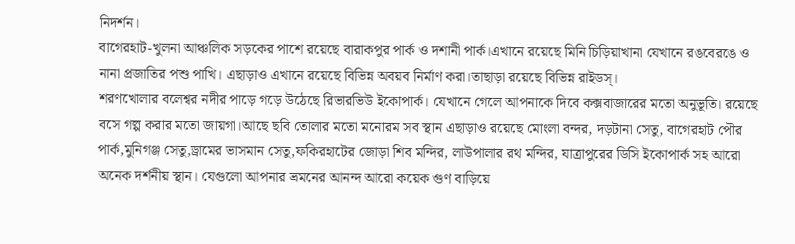নিদর্শন।
বাগেরহাট-খুলনা আঞ্চলিক সড়কের পাশে রয়েছে বারাকপুর পার্ক ও দশানী পার্ক।এখানে রয়েছে মিনি চিড়িয়াখানা যেখানে রঙবেরঙে ও নানা প্রজাতির পশু পাখি। এছাড়াও এখানে রয়েছে বিভিন্ন অবয়ব নির্মাণ করা।তাছাড়া রয়েছে বিভিন্ন রাইডস্।
শরণখোলার বলেশ্বর নদীর পাড়ে গড়ে উঠেছে রিভারভিউ ইকোপার্ক। যেখানে গেলে আপনাকে দিবে কক্সবাজারের মতো অনুভূতি। রয়েছে বসে গল্প করার মতো জায়গা।আছে ছবি তোলার মতো মনোরম সব স্থান এছাড়াও রয়েছে মোংলা বন্দর, দড়টানা সেতু, বাগেরহাট পৌর পার্ক,মুনিগঞ্জ সেতু,ড্রামের ভাসমান সেতু,ফকিরহাটের জোড়া শিব মন্দির, লাউপালার রথ মন্দির, যাত্রাপুরের ডিসি ইকোপার্ক সহ আরো অনেক দর্শনীয় স্থান। যেগুলো আপনার ভ্রমনের আনন্দ আরো কয়েক গুণ বাড়িয়ে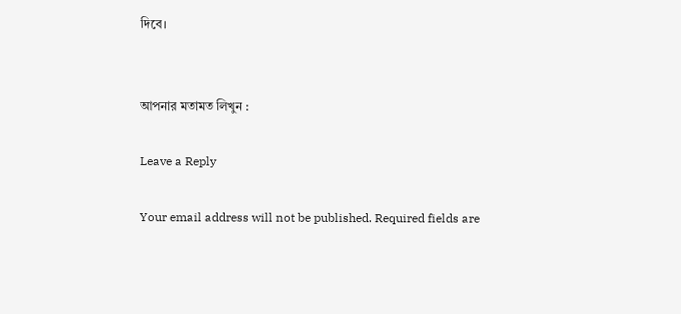দিবে।


আপনার মতামত লিখুন :

Leave a Reply

Your email address will not be published. Required fields are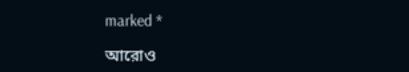marked *

আরোও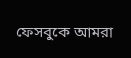ফেসবুকে আমরা